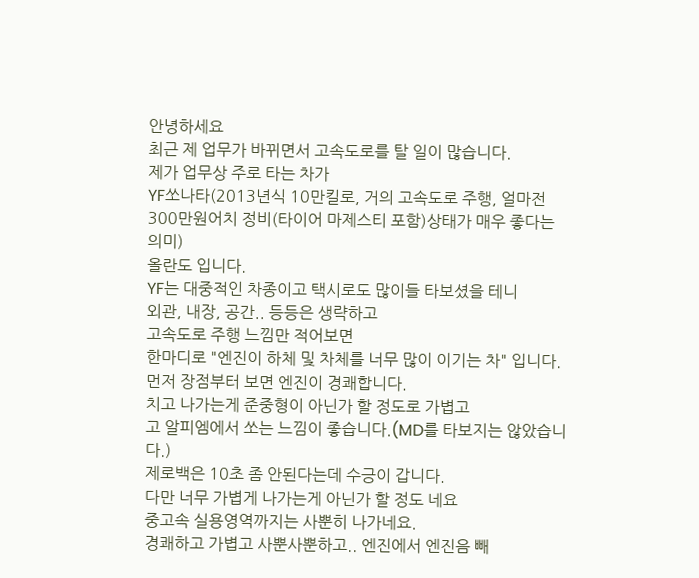안녕하세요
최근 제 업무가 바뀌면서 고속도로를 탈 일이 많습니다.
제가 업무상 주로 타는 차가
YF쏘나타(2013년식 10만킬로, 거의 고속도로 주행, 얼마전 300만원어치 정비(타이어 마제스티 포함)상태가 매우 좋다는 의미)
올란도 입니다.
YF는 대중적인 차종이고 택시로도 많이들 타보셨을 테니
외관, 내장, 공간.. 등등은 생략하고
고속도로 주행 느낌만 적어보면
한마디로 "엔진이 하체 및 차체를 너무 많이 이기는 차" 입니다.
먼저 장점부터 보면 엔진이 경쾌합니다.
치고 나가는게 준중형이 아닌가 할 정도로 가볍고
고 알피엠에서 쏘는 느낌이 좋습니다.(MD를 타보지는 않았습니다.)
제로백은 10초 좀 안된다는데 수긍이 갑니다.
다만 너무 가볍게 나가는게 아닌가 할 정도 네요
중고속 실용영역까지는 사뿐히 나가네요.
경쾌하고 가볍고 사뿐사뿐하고.. 엔진에서 엔진음 빼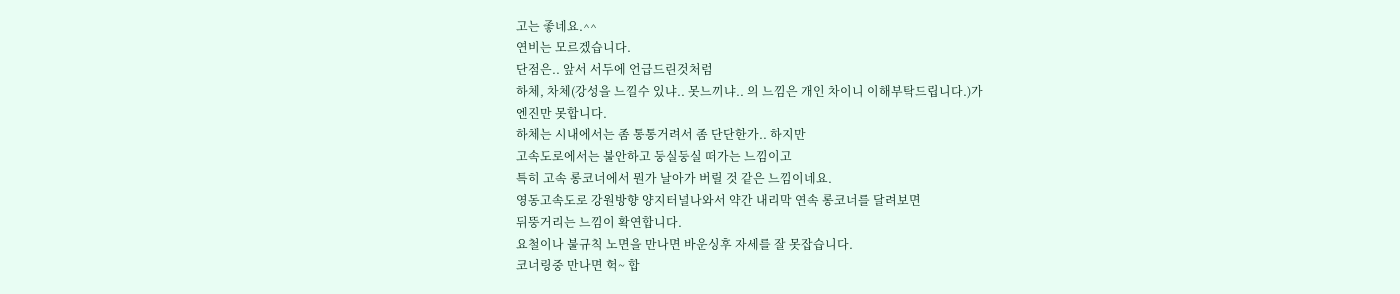고는 좋네요.^^
연비는 모르겠습니다.
단점은.. 앞서 서두에 언급드린것처럼
하체, 차체(강성을 느낄수 있냐.. 못느끼냐.. 의 느낌은 개인 차이니 이해부탁드립니다.)가
엔진만 못합니다.
하체는 시내에서는 좀 통통거려서 좀 단단한가.. 하지만
고속도로에서는 불안하고 둥실둥실 떠가는 느낌이고
특히 고속 롱코너에서 뭔가 날아가 버릴 것 같은 느낌이네요.
영동고속도로 강원방향 양지터널나와서 약간 내리막 연속 롱코너를 달려보면
뒤뚱거리는 느낌이 확연합니다.
요철이나 불규칙 노면을 만나면 바운싱후 자세를 잘 못잡습니다.
코너링중 만나면 헉~ 합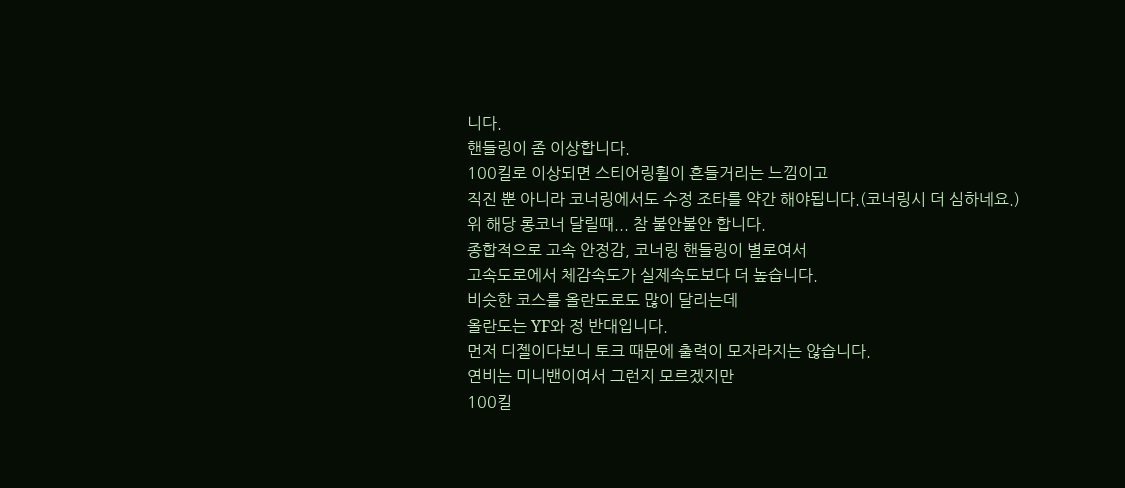니다.
핸들링이 좀 이상합니다.
100킬로 이상되면 스티어링휠이 흔들거리는 느낌이고
직진 뿐 아니라 코너링에서도 수정 조타를 약간 해야됩니다.(코너링시 더 심하네요.)
위 해당 롱코너 달릴때... 참 불안불안 합니다.
종합적으로 고속 안정감, 코너링 핸들링이 별로여서
고속도로에서 체감속도가 실제속도보다 더 높습니다.
비슷한 코스를 올란도로도 많이 달리는데
올란도는 YF와 정 반대입니다.
먼저 디젤이다보니 토크 때문에 출력이 모자라지는 않습니다.
연비는 미니밴이여서 그런지 모르겠지만
100킬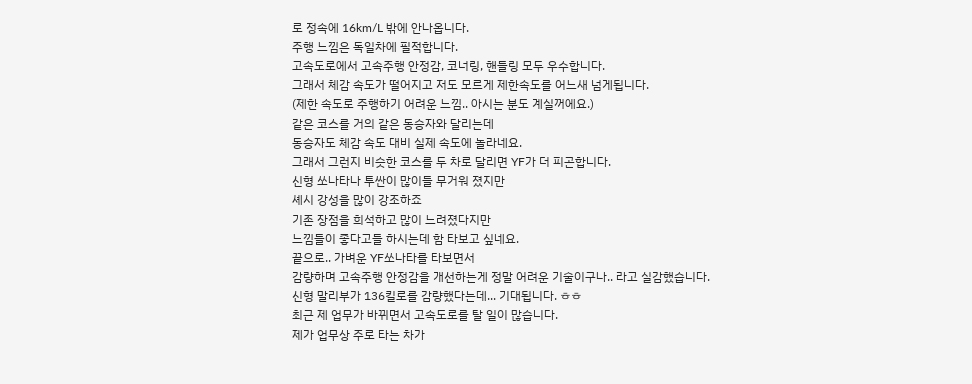로 정속에 16km/L 밖에 안나옵니다.
주행 느낌은 독일차에 필적합니다.
고속도로에서 고속주행 안정감, 코너링, 핸들링 모두 우수합니다.
그래서 체감 속도가 떨어지고 저도 모르게 제한속도를 어느새 넘게됩니다.
(제한 속도로 주행하기 어려운 느낌.. 아시는 분도 계실꺼에요.)
같은 코스를 거의 같은 동승자와 달리는데
동승자도 체감 속도 대비 실제 속도에 놀라네요.
그래서 그런지 비슷한 코스를 두 차로 달리면 YF가 더 피곤합니다.
신형 쏘나타나 투싼이 많이들 무거워 졌지만
셰시 강성을 많이 강조하죠
기존 장점을 희석하고 많이 느려졌다지만
느낌들이 좋다고들 하시는데 함 타보고 싶네요.
끝으로.. 가벼운 YF쏘나타를 타보면서
감량하며 고속주행 안정감을 개선하는게 정말 어려운 기술이구나.. 라고 실감했습니다.
신형 말리부가 136킬로를 감량했다는데... 기대됩니다. ㅎㅎ
최근 제 업무가 바뀌면서 고속도로를 탈 일이 많습니다.
제가 업무상 주로 타는 차가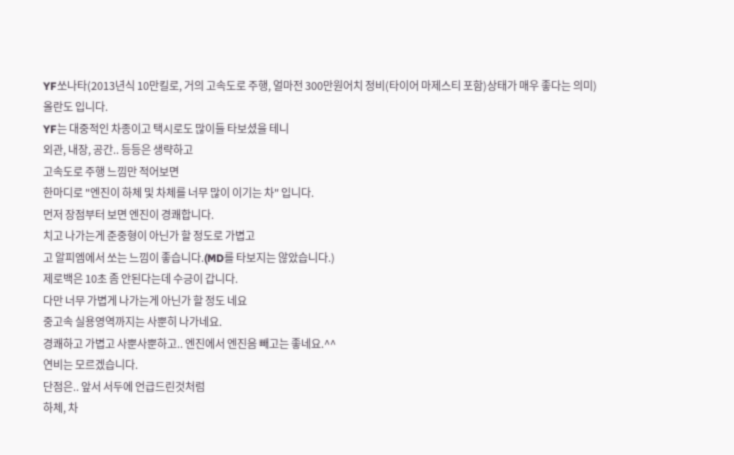YF쏘나타(2013년식 10만킬로, 거의 고속도로 주행, 얼마전 300만원어치 정비(타이어 마제스티 포함)상태가 매우 좋다는 의미)
올란도 입니다.
YF는 대중적인 차종이고 택시로도 많이들 타보셨을 테니
외관, 내장, 공간.. 등등은 생략하고
고속도로 주행 느낌만 적어보면
한마디로 "엔진이 하체 및 차체를 너무 많이 이기는 차" 입니다.
먼저 장점부터 보면 엔진이 경쾌합니다.
치고 나가는게 준중형이 아닌가 할 정도로 가볍고
고 알피엠에서 쏘는 느낌이 좋습니다.(MD를 타보지는 않았습니다.)
제로백은 10초 좀 안된다는데 수긍이 갑니다.
다만 너무 가볍게 나가는게 아닌가 할 정도 네요
중고속 실용영역까지는 사뿐히 나가네요.
경쾌하고 가볍고 사뿐사뿐하고.. 엔진에서 엔진음 빼고는 좋네요.^^
연비는 모르겠습니다.
단점은.. 앞서 서두에 언급드린것처럼
하체, 차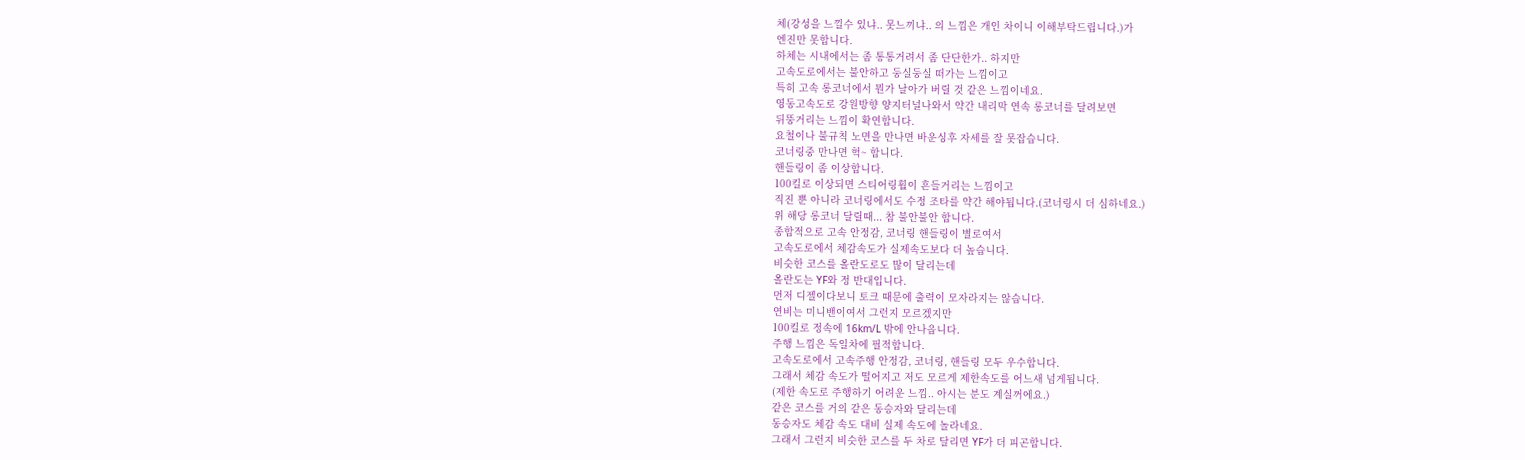체(강성을 느낄수 있냐.. 못느끼냐.. 의 느낌은 개인 차이니 이해부탁드립니다.)가
엔진만 못합니다.
하체는 시내에서는 좀 통통거려서 좀 단단한가.. 하지만
고속도로에서는 불안하고 둥실둥실 떠가는 느낌이고
특히 고속 롱코너에서 뭔가 날아가 버릴 것 같은 느낌이네요.
영동고속도로 강원방향 양지터널나와서 약간 내리막 연속 롱코너를 달려보면
뒤뚱거리는 느낌이 확연합니다.
요철이나 불규칙 노면을 만나면 바운싱후 자세를 잘 못잡습니다.
코너링중 만나면 헉~ 합니다.
핸들링이 좀 이상합니다.
100킬로 이상되면 스티어링휠이 흔들거리는 느낌이고
직진 뿐 아니라 코너링에서도 수정 조타를 약간 해야됩니다.(코너링시 더 심하네요.)
위 해당 롱코너 달릴때... 참 불안불안 합니다.
종합적으로 고속 안정감, 코너링 핸들링이 별로여서
고속도로에서 체감속도가 실제속도보다 더 높습니다.
비슷한 코스를 올란도로도 많이 달리는데
올란도는 YF와 정 반대입니다.
먼저 디젤이다보니 토크 때문에 출력이 모자라지는 않습니다.
연비는 미니밴이여서 그런지 모르겠지만
100킬로 정속에 16km/L 밖에 안나옵니다.
주행 느낌은 독일차에 필적합니다.
고속도로에서 고속주행 안정감, 코너링, 핸들링 모두 우수합니다.
그래서 체감 속도가 떨어지고 저도 모르게 제한속도를 어느새 넘게됩니다.
(제한 속도로 주행하기 어려운 느낌.. 아시는 분도 계실꺼에요.)
같은 코스를 거의 같은 동승자와 달리는데
동승자도 체감 속도 대비 실제 속도에 놀라네요.
그래서 그런지 비슷한 코스를 두 차로 달리면 YF가 더 피곤합니다.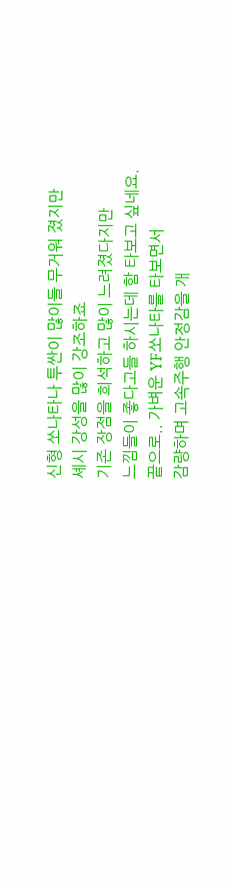신형 쏘나타나 투싼이 많이들 무거워 졌지만
셰시 강성을 많이 강조하죠
기존 장점을 희석하고 많이 느려졌다지만
느낌들이 좋다고들 하시는데 함 타보고 싶네요.
끝으로.. 가벼운 YF쏘나타를 타보면서
감량하며 고속주행 안정감을 개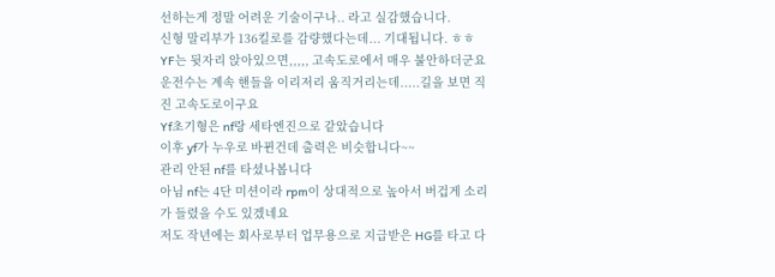선하는게 정말 어려운 기술이구나.. 라고 실감했습니다.
신형 말리부가 136킬로를 감량했다는데... 기대됩니다. ㅎㅎ
YF는 뒷자리 앉아있으면,,,,, 고속도로에서 매우 불안하더군요
운전수는 계속 핸들을 이리저리 움직거리는데.....길을 보면 직진 고속도로이구요
Yf초기형은 nf랑 세타엔진으로 같았습니다
이후 yf가 누우로 바뀐건데 출력은 비슷합니다~~
관리 안된 nf를 타셨나봅니다
아님 nf는 4단 미션이라 rpm이 상대적으로 높아서 버겁게 소리가 들렸을 수도 있겠네요
저도 작년에는 회사로부터 업무용으로 지급받은 HG를 타고 다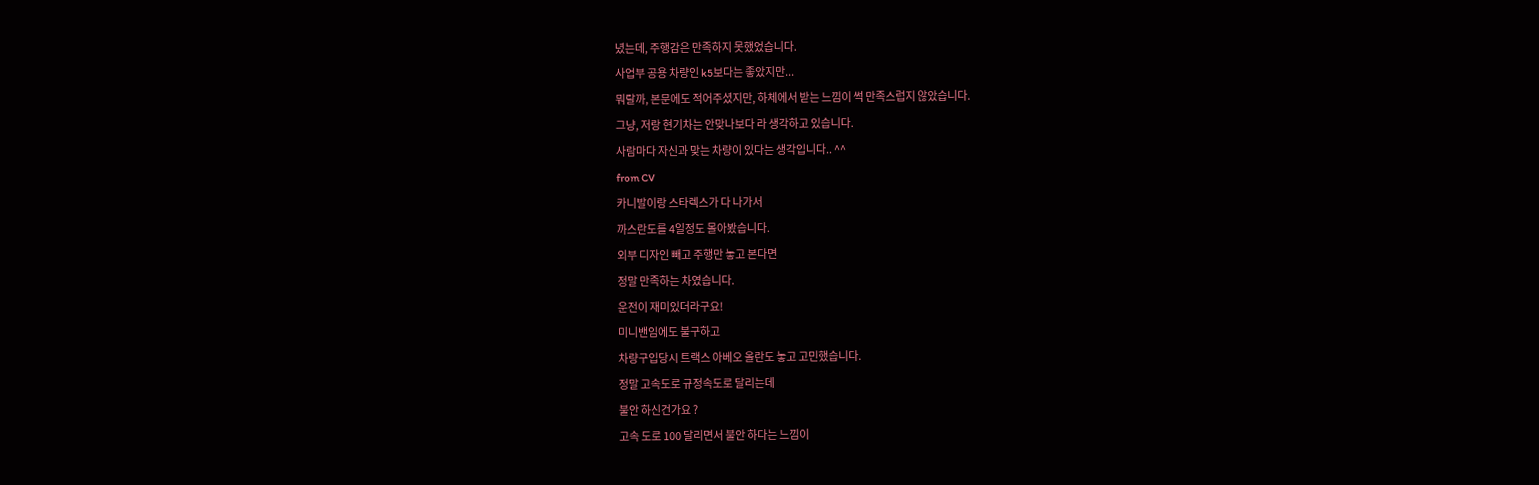녔는데, 주행감은 만족하지 못했었습니다.
사업부 공용 차량인 k5보다는 좋았지만...
뭐랄까, 본문에도 적어주셨지만, 하체에서 받는 느낌이 썩 만족스럽지 않았습니다.
그냥, 저랑 현기차는 안맞나보다 라 생각하고 있습니다.
사람마다 자신과 맞는 차량이 있다는 생각입니다.. ^^
from CV
카니발이랑 스타렉스가 다 나가서
까스란도를 4일정도 몰아봤습니다.
외부 디자인 빼고 주행만 놓고 본다면
정말 만족하는 차였습니다.
운전이 재미있더라구요!
미니밴임에도 불구하고
차량구입당시 트랙스 아베오 올란도 놓고 고민했습니다.
정말 고속도로 규정속도로 달리는데
불안 하신건가요 ?
고속 도로 100 달리면서 불안 하다는 느낌이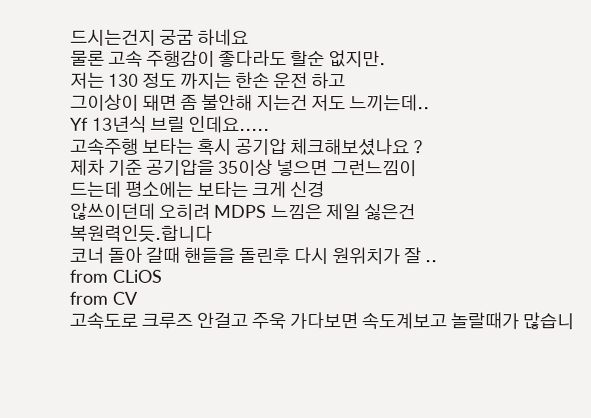드시는건지 궁굼 하네요
물론 고속 주행감이 좋다라도 할순 없지만.
저는 130 정도 까지는 한손 운전 하고
그이상이 돼면 좀 불안해 지는건 저도 느끼는데..
Yf 13년식 브릴 인데요.....
고속주행 보타는 혹시 공기압 체크해보셨나요 ?
제차 기준 공기압을 35이상 넣으면 그런느낌이
드는데 평소에는 보타는 크게 신경
않쓰이던데 오히려 MDPS 느낌은 제일 싫은건
복원력인듯.합니다
코너 돌아 갈때 핸들을 돌린후 다시 원위치가 잘 ..
from CLiOS
from CV
고속도로 크루즈 안걸고 주욱 가다보면 속도계보고 놀랄때가 많습니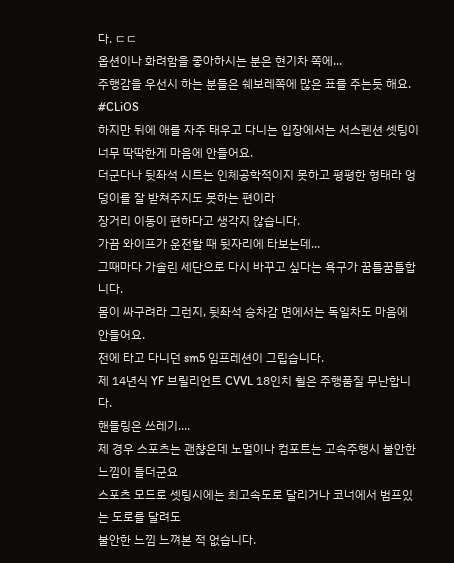다. ㄷㄷ
옵션이나 화려함을 좋아하시는 분은 현기차 쪽에...
주행감을 우선시 하는 분들은 쉐보레쪽에 많은 표를 주는듯 해요.
#CLiOS
하지만 뒤에 애를 자주 태우고 다니는 입장에서는 서스펜션 셋팅이 너무 딱딱한게 마음에 안들어요.
더군다나 뒷좌석 시트는 인체공학적이지 못하고 평평한 형태라 엉덩이를 잘 받쳐주지도 못하는 편이라
장거리 이동이 편하다고 생각지 않습니다.
가끔 와이프가 운전할 때 뒷자리에 타보는데...
그때마다 가솔린 세단으로 다시 바꾸고 싶다는 욕구가 꿈틀꿈틀합니다.
몸이 싸구려라 그런지, 뒷좌석 승차감 면에서는 독일차도 마음에 안들어요.
전에 타고 다니던 sm5 임프레션이 그립습니다.
제 14년식 YF 브릴리언트 CVVL 18인치 휠은 주행품질 무난합니다.
핸들링은 쓰레기....
제 경우 스포츠는 괜챦은데 노멀이나 컴포트는 고속주행시 불안한 느낌이 들더군요
스포츠 모드로 셋팅시에는 최고속도로 달리거나 코너에서 범프있는 도로를 달려도
불안한 느낌 느껴본 적 없습니다.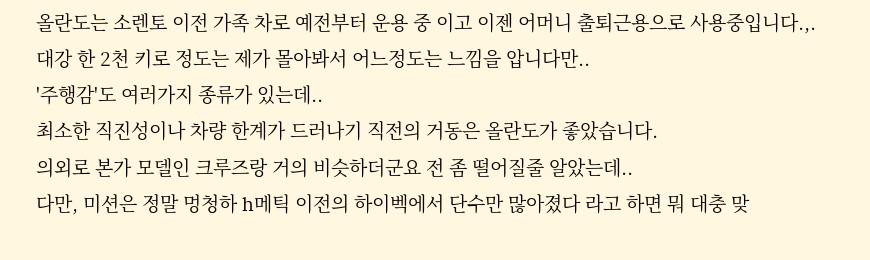올란도는 소렌토 이전 가족 차로 예전부터 운용 중 이고 이젠 어머니 출퇴근용으로 사용중입니다.,.
대강 한 2천 키로 정도는 제가 몰아봐서 어느정도는 느낌을 압니다만..
'주행감'도 여러가지 종류가 있는데..
최소한 직진성이나 차량 한계가 드러나기 직전의 거동은 올란도가 좋았습니다.
의외로 본가 모델인 크루즈랑 거의 비슷하더군요 전 좀 떨어질줄 알았는데..
다만, 미션은 정말 멍청하 h메틱 이전의 하이벡에서 단수만 많아졌다 라고 하면 뭐 대충 맞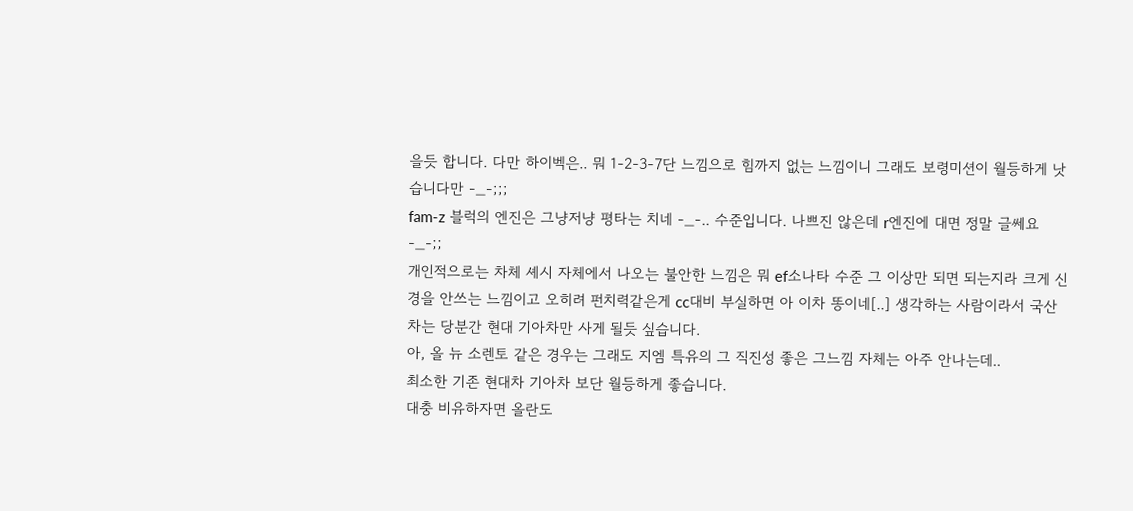을듯 합니다. 다만 하이벡은.. 뭐 1-2-3-7단 느낌으로 힘까지 없는 느낌이니 그래도 보령미션이 월등하게 낫습니다만 -_-;;;
fam-z 블럭의 엔진은 그냥저냥 평타는 치네 -_-.. 수준입니다. 나쁘진 않은데 r엔진에 대면 정말 글쎄요 -_-;;
개인적으로는 차체 셰시 자체에서 나오는 불안한 느낌은 뭐 ef소나타 수준 그 이상만 되면 되는지라 크게 신경을 안쓰는 느낌이고 오히려 펀치력같은게 cc대비 부실하면 아 이차 똥이네[..] 생각하는 사람이라서 국산차는 당분간 현대 기아차만 사게 될듯 싶습니다.
아, 올 뉴 소렌토 같은 경우는 그래도 지엠 특유의 그 직진성 좋은 그느낌 자체는 아주 안나는데..
최소한 기존 현대차 기아차 보단 월등하게 좋습니다.
대충 비유하자면 올란도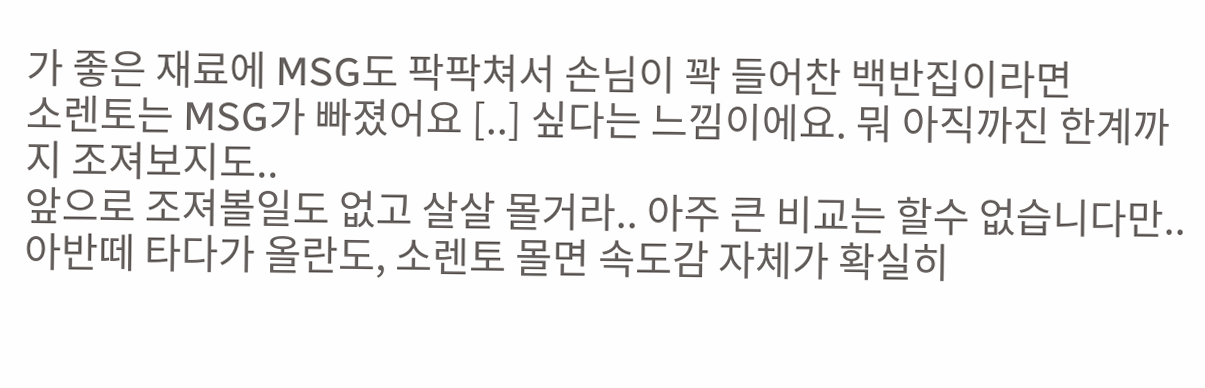가 좋은 재료에 MSG도 팍팍쳐서 손님이 꽉 들어찬 백반집이라면
소렌토는 MSG가 빠졌어요 [..] 싶다는 느낌이에요. 뭐 아직까진 한계까지 조져보지도..
앞으로 조져볼일도 없고 살살 몰거라.. 아주 큰 비교는 할수 없습니다만..
아반떼 타다가 올란도, 소렌토 몰면 속도감 자체가 확실히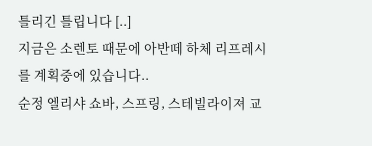틀리긴 틀립니다 [..]
지금은 소렌토 때문에 아반떼 하체 리프레시를 계획중에 있습니다..
순정 엘리샤 쇼바, 스프링, 스테빌라이져 교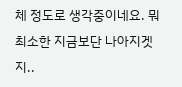체 정도로 생각중이네요. 뭐 최소한 지금보단 나아지겟지..